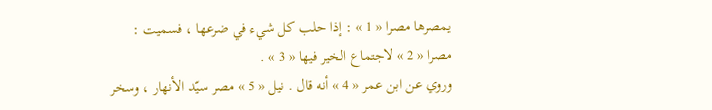يمصرها مصرا « 1 » : إذا حلب كل شيء في ضرعها ، فسميت : مصرا « 2 » لاجتماع الخير فيها « 3 » .
وروي عن ابن عمر « 4 » أنه قال . نيل « 5 » مصر سيّد الأنهار ، وسخر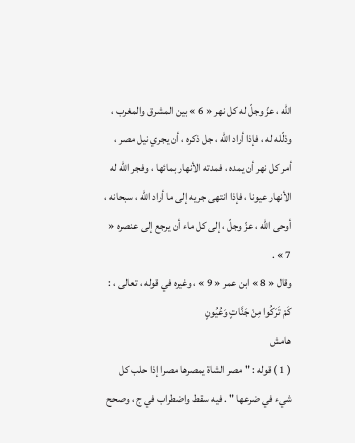اللّه ، عزّ وجلّ له كل نهر « 6 » بين المشرق والمغرب ، وذلّله له ، فإذا أراد اللّه ، جل ذكره ، أن يجري نيل مصر ، أمر كل نهر أن يمده ، فمدته الأنهار بمائها ، وفجر اللّه له الأنهار عيونا ، فإذا انتهى جريه إلى ما أراد اللّه ، سبحانه ، أوحى اللّه ، عزّ وجلّ ، إلى كل ماء أن يرجع إلى عنصره « 7 » .
وقال « 8 » ابن عمر « 9 » ، وغيره في قوله ، تعالى ، :
كَمْ تَرَكُوا مِنْ جَنَّاتٍ وَعُيُونٍ
هامش
( 1 ) قوله : " مصر الشاة يمصرها مصرا إذا حلب كل شيء في ضرعها " . فيه سقط واضطراب في ج ، وصحح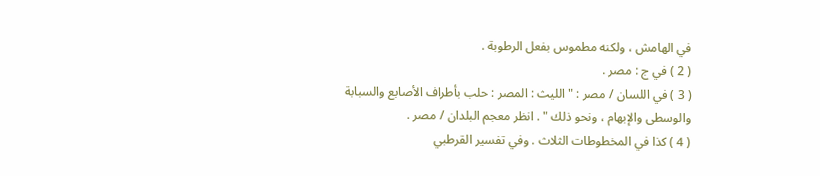في الهامش ، ولكنه مطموس بفعل الرطوبة .
( 2 ) في ج : مصر .
( 3 ) في اللسان / مصر : " الليث : المصر : حلب بأطراف الأصابع والسبابة والوسطى والإبهام ، ونحو ذلك " . انظر معجم البلدان / مصر .
( 4 ) كذا في المخطوطات الثلاث . وفي تفسير القرطبي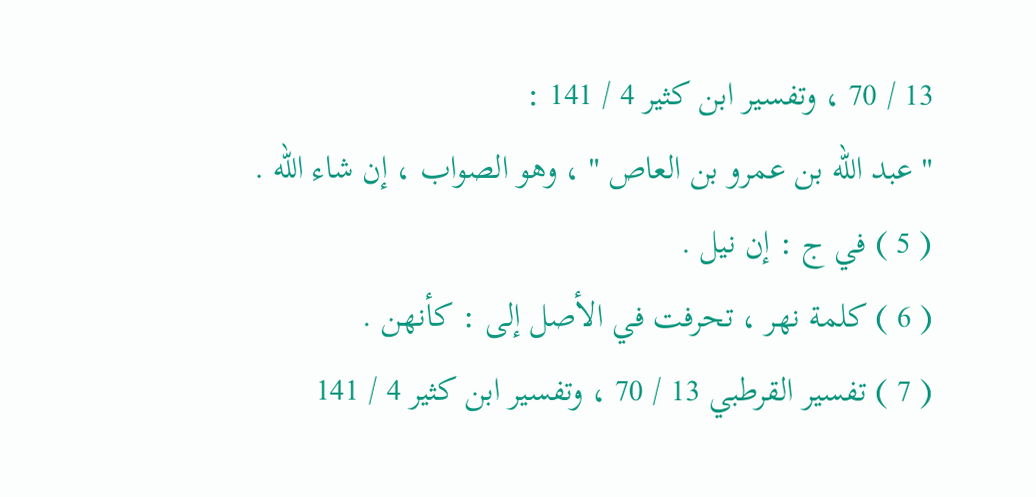13 / 70 ، وتفسير ابن كثير 4 / 141 :
" عبد اللّه بن عمرو بن العاص " ، وهو الصواب ، إن شاء اللّه .
( 5 ) في ج : إن نيل .
( 6 ) كلمة نهر ، تحرفت في الأصل إلى : كأنهن .
( 7 ) تفسير القرطبي 13 / 70 ، وتفسير ابن كثير 4 / 141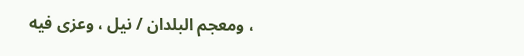، ومعجم البلدان / نيل ، وعزى فيه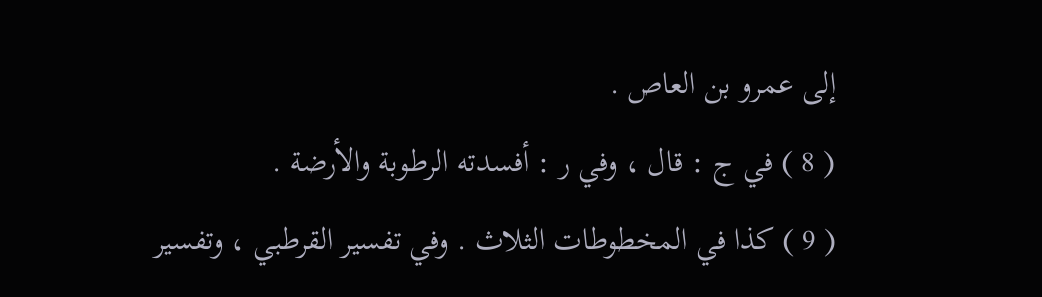إلى عمرو بن العاص .
( 8 ) في ج : قال ، وفي ر : أفسدته الرطوبة والأرضة .
( 9 ) كذا في المخطوطات الثلاث . وفي تفسير القرطبي ، وتفسير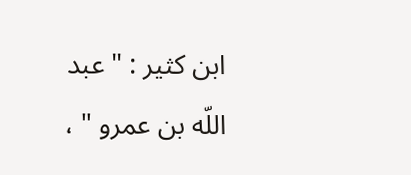ابن كثير : " عبد اللّه بن عمرو " ،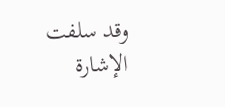وقد سلفت الإشارة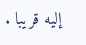إليه قريبا .